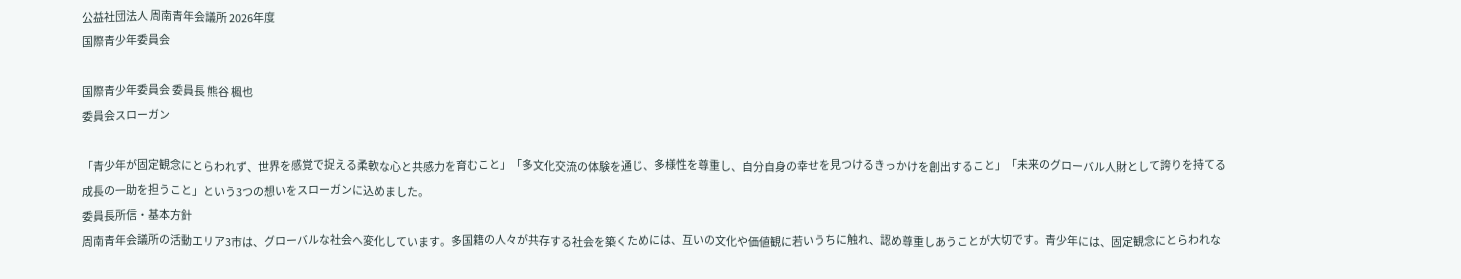公益社団法人 周南青年会議所 2026年度
国際青少年委員会

国際青少年委員会 委員長 熊谷 楓也
委員会スローガン

「青少年が固定観念にとらわれず、世界を感覚で捉える柔軟な心と共感力を育むこと」「多文化交流の体験を通じ、多様性を尊重し、自分自身の幸せを見つけるきっかけを創出すること」「未来のグローバル人財として誇りを持てる成長の一助を担うこと」という3つの想いをスローガンに込めました。
委員長所信・基本方針
周南青年会議所の活動エリア3市は、グローバルな社会へ変化しています。多国籍の人々が共存する社会を築くためには、互いの文化や価値観に若いうちに触れ、認め尊重しあうことが大切です。青少年には、固定観念にとらわれな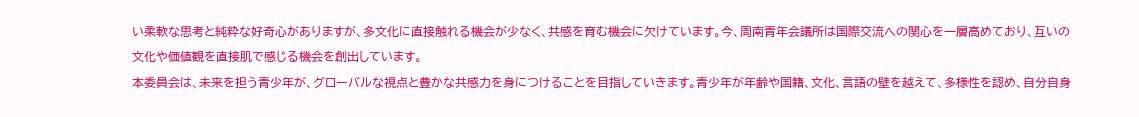い柔軟な思考と純粋な好奇心がありますが、多文化に直接触れる機会が少なく、共感を育む機会に欠けています。今、周南青年会議所は国際交流への関心を一層高めており、互いの文化や価値観を直接肌で感じる機会を創出しています。
本委員会は、未来を担う青少年が、グローバルな視点と豊かな共感力を身につけることを目指していきます。青少年が年齢や国籍、文化、言語の壁を越えて、多様性を認め、自分自身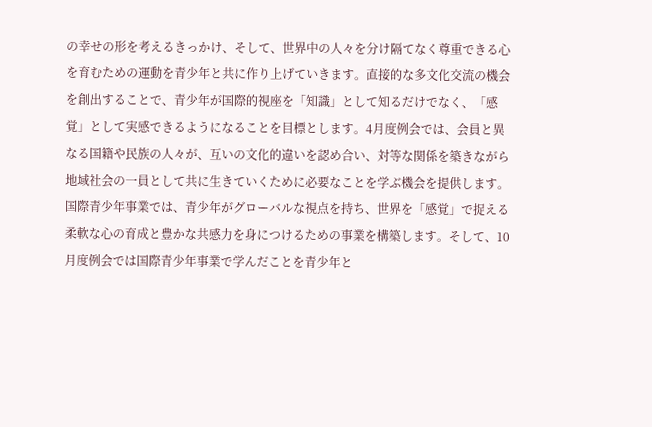の幸せの形を考えるきっかけ、そして、世界中の人々を分け隔てなく尊重できる心を育むための運動を青少年と共に作り上げていきます。直接的な多文化交流の機会を創出することで、青少年が国際的視座を「知識」として知るだけでなく、「感覚」として実感できるようになることを目標とします。4月度例会では、会員と異なる国籍や民族の人々が、互いの文化的違いを認め合い、対等な関係を築きながら地域社会の一員として共に生きていくために必要なことを学ぶ機会を提供します。
国際青少年事業では、青少年がグローバルな視点を持ち、世界を「感覚」で捉える柔軟な心の育成と豊かな共感力を身につけるための事業を構築します。そして、10月度例会では国際青少年事業で学んだことを青少年と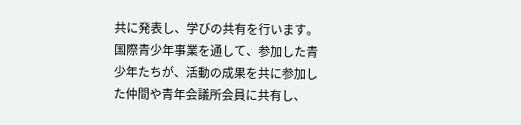共に発表し、学びの共有を行います。 国際青少年事業を通して、参加した青少年たちが、活動の成果を共に参加した仲間や青年会議所会員に共有し、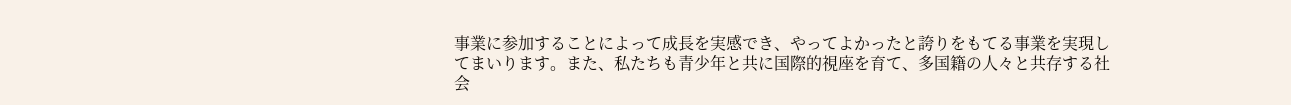事業に参加することによって成長を実感でき、やってよかったと誇りをもてる事業を実現してまいります。また、私たちも青少年と共に国際的視座を育て、多国籍の人々と共存する社会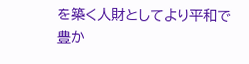を築く人財としてより平和で豊か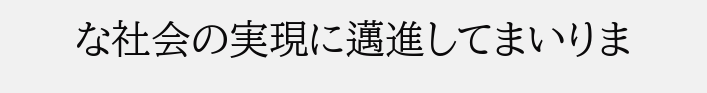な社会の実現に邁進してまいりま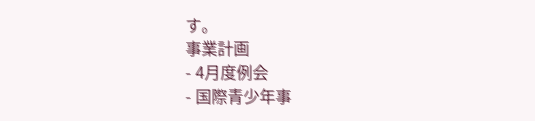す。
事業計画
- 4月度例会
- 国際青少年事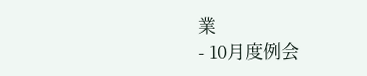業
- 10月度例会